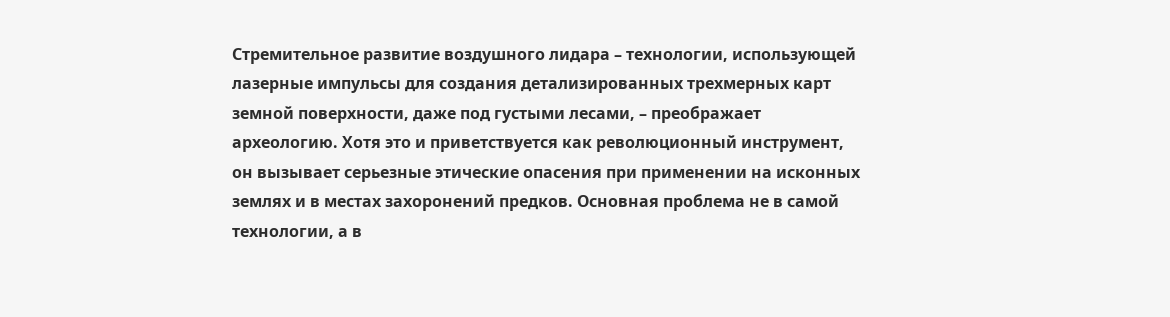Стремительное развитие воздушного лидара – технологии, использующей лазерные импульсы для создания детализированных трехмерных карт земной поверхности, даже под густыми лесами, – преображает археологию. Хотя это и приветствуется как революционный инструмент, он вызывает серьезные этические опасения при применении на исконных землях и в местах захоронений предков. Основная проблема не в самой технологии, а в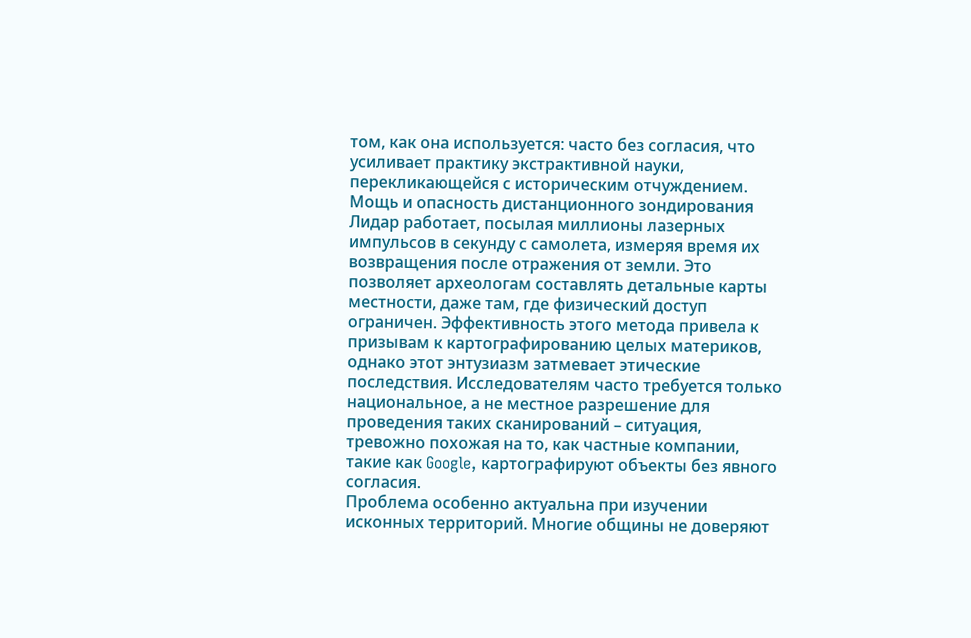том, как она используется: часто без согласия, что усиливает практику экстрактивной науки, перекликающейся с историческим отчуждением.
Мощь и опасность дистанционного зондирования
Лидар работает, посылая миллионы лазерных импульсов в секунду с самолета, измеряя время их возвращения после отражения от земли. Это позволяет археологам составлять детальные карты местности, даже там, где физический доступ ограничен. Эффективность этого метода привела к призывам к картографированию целых материков, однако этот энтузиазм затмевает этические последствия. Исследователям часто требуется только национальное, а не местное разрешение для проведения таких сканирований – ситуация, тревожно похожая на то, как частные компании, такие как Google, картографируют объекты без явного согласия.
Проблема особенно актуальна при изучении исконных территорий. Многие общины не доверяют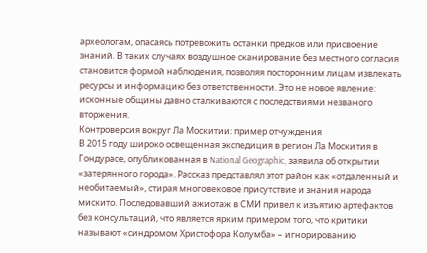археологам, опасаясь потревожить останки предков или присвоение знаний. В таких случаях воздушное сканирование без местного согласия становится формой наблюдения, позволяя посторонним лицам извлекать ресурсы и информацию без ответственности. Это не новое явление: исконные общины давно сталкиваются с последствиями незваного вторжения.
Контроверсия вокруг Ла Москитии: пример отчуждения
В 2015 году широко освещенная экспедиция в регион Ла Москития в Гондурасе, опубликованная в National Geographic, заявила об открытии «затерянного города». Рассказ представлял этот район как «отдаленный и необитаемый», стирая многовековое присутствие и знания народа мискито. Последовавший ажиотаж в СМИ привел к изъятию артефактов без консультаций, что является ярким примером того, что критики называют «синдромом Христофора Колумба» – игнорированию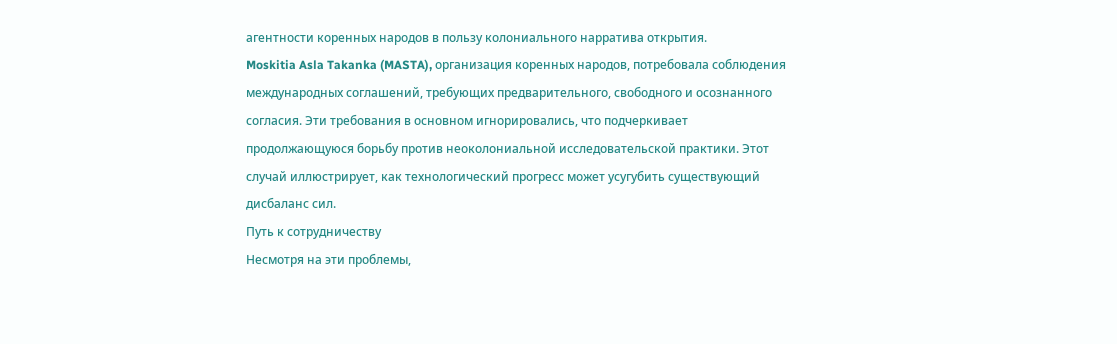агентности коренных народов в пользу колониального нарратива открытия.
Moskitia Asla Takanka (MASTA), организация коренных народов, потребовала соблюдения международных соглашений, требующих предварительного, свободного и осознанного согласия. Эти требования в основном игнорировались, что подчеркивает продолжающуюся борьбу против неоколониальной исследовательской практики. Этот случай иллюстрирует, как технологический прогресс может усугубить существующий дисбаланс сил.
Путь к сотрудничеству
Несмотря на эти проблемы,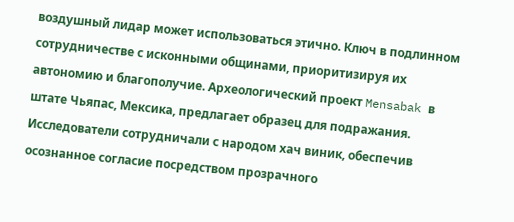воздушный лидар может использоваться этично. Ключ в подлинном сотрудничестве с исконными общинами, приоритизируя их автономию и благополучие. Археологический проект Mensabak в штате Чьяпас, Мексика, предлагает образец для подражания. Исследователи сотрудничали с народом хач виник, обеспечив осознанное согласие посредством прозрачного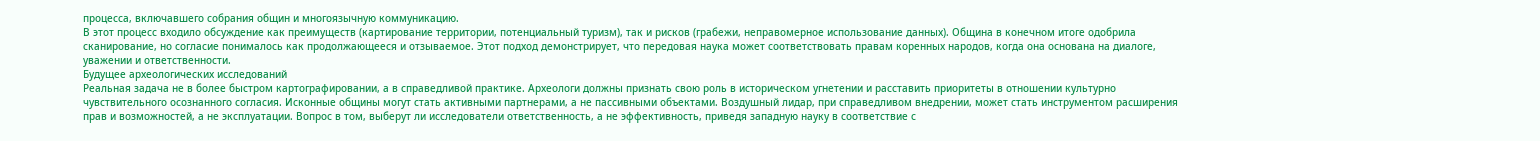процесса, включавшего собрания общин и многоязычную коммуникацию.
В этот процесс входило обсуждение как преимуществ (картирование территории, потенциальный туризм), так и рисков (грабежи, неправомерное использование данных). Община в конечном итоге одобрила сканирование, но согласие понималось как продолжающееся и отзываемое. Этот подход демонстрирует, что передовая наука может соответствовать правам коренных народов, когда она основана на диалоге, уважении и ответственности.
Будущее археологических исследований
Реальная задача не в более быстром картографировании, а в справедливой практике. Археологи должны признать свою роль в историческом угнетении и расставить приоритеты в отношении культурно чувствительного осознанного согласия. Исконные общины могут стать активными партнерами, а не пассивными объектами. Воздушный лидар, при справедливом внедрении, может стать инструментом расширения прав и возможностей, а не эксплуатации. Вопрос в том, выберут ли исследователи ответственность, а не эффективность, приведя западную науку в соответствие с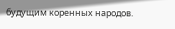будущим коренных народов.